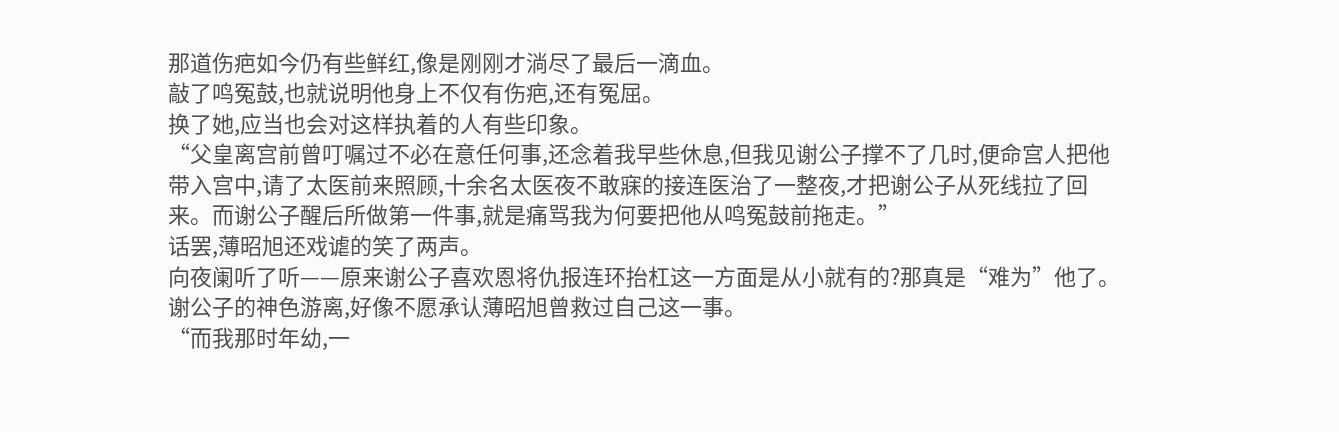那道伤疤如今仍有些鲜红,像是刚刚才淌尽了最后一滴血。
敲了鸣冤鼓,也就说明他身上不仅有伤疤,还有冤屈。
换了她,应当也会对这样执着的人有些印象。
“父皇离宫前曾叮嘱过不必在意任何事,还念着我早些休息,但我见谢公子撑不了几时,便命宫人把他带入宫中,请了太医前来照顾,十余名太医夜不敢寐的接连医治了一整夜,才把谢公子从死线拉了回来。而谢公子醒后所做第一件事,就是痛骂我为何要把他从鸣冤鼓前拖走。”
话罢,薄昭旭还戏谑的笑了两声。
向夜阑听了听——原来谢公子喜欢恩将仇报连环抬杠这一方面是从小就有的?那真是“难为”他了。
谢公子的神色游离,好像不愿承认薄昭旭曾救过自己这一事。
“而我那时年幼,一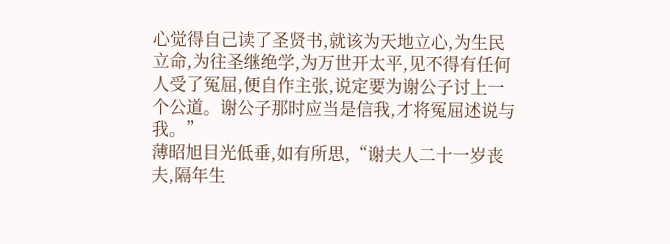心觉得自己读了圣贤书,就该为天地立心,为生民立命,为往圣继绝学,为万世开太平,见不得有任何人受了冤屈,便自作主张,说定要为谢公子讨上一个公道。谢公子那时应当是信我,才将冤屈述说与我。”
薄昭旭目光低垂,如有所思,“谢夫人二十一岁丧夫,隔年生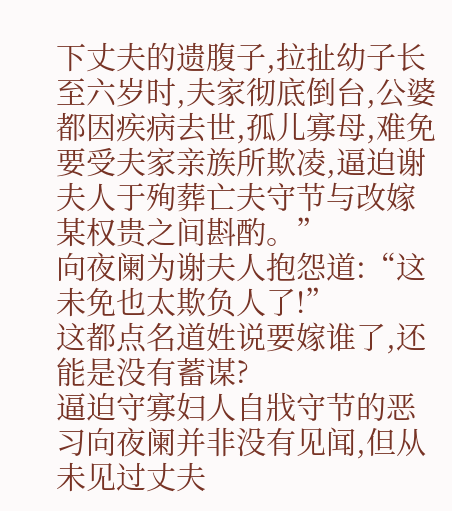下丈夫的遗腹子,拉扯幼子长至六岁时,夫家彻底倒台,公婆都因疾病去世,孤儿寡母,难免要受夫家亲族所欺凌,逼迫谢夫人于殉葬亡夫守节与改嫁某权贵之间斟酌。”
向夜阑为谢夫人抱怨道:“这未免也太欺负人了!”
这都点名道姓说要嫁谁了,还能是没有蓄谋?
逼迫守寡妇人自戕守节的恶习向夜阑并非没有见闻,但从未见过丈夫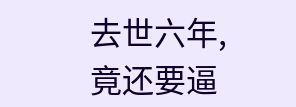去世六年,竟还要逼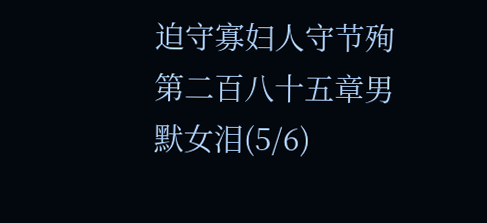迫守寡妇人守节殉
第二百八十五章男默女泪(5/6)